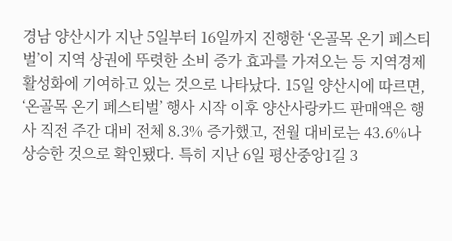경남 양산시가 지난 5일부터 16일까지 진행한 ‘온골목 온기 페스티벌’이 지역 상권에 뚜렷한 소비 증가 효과를 가져오는 등 지역경제 활성화에 기여하고 있는 것으로 나타났다. 15일 양산시에 따르면, ‘온골목 온기 페스티벌’ 행사 시작 이후 양산사랑카드 판매액은 행사 직전 주간 대비 전체 8.3% 증가했고, 전월 대비로는 43.6%나 상승한 것으로 확인됐다. 특히 지난 6일 평산중앙1길 3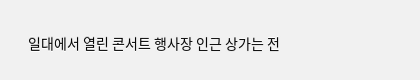일대에서 열린 콘서트 행사장 인근 상가는 전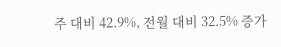주 대비 42.9%, 전월 대비 32.5% 증가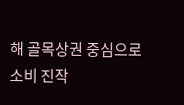해 골목상권 중심으로 소비 진작